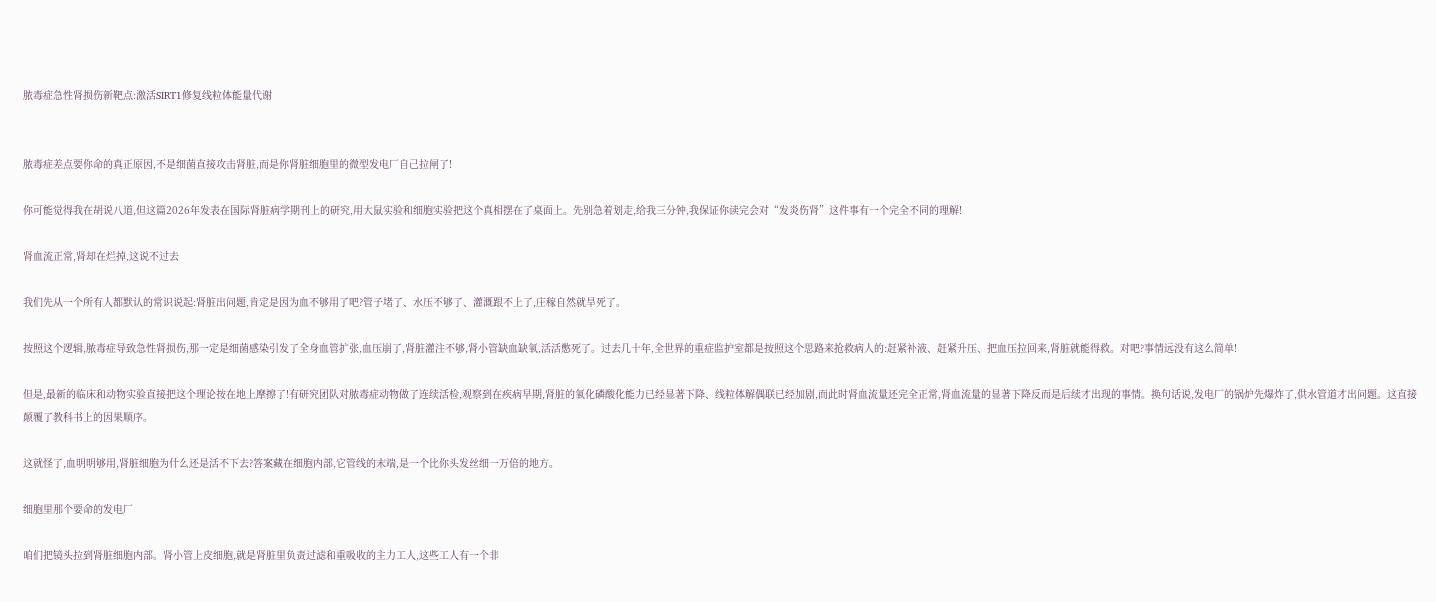脓毒症急性肾损伤新靶点:激活SIRT1修复线粒体能量代谢


脓毒症差点要你命的真正原因,不是细菌直接攻击肾脏,而是你肾脏细胞里的微型发电厂自己拉闸了!

你可能觉得我在胡说八道,但这篇2026年发表在国际肾脏病学期刊上的研究,用大鼠实验和细胞实验把这个真相摆在了桌面上。先别急着划走,给我三分钟,我保证你读完会对“发炎伤肾”这件事有一个完全不同的理解!

肾血流正常,肾却在烂掉,这说不过去

我们先从一个所有人都默认的常识说起:肾脏出问题,肯定是因为血不够用了吧?管子堵了、水压不够了、灌溉跟不上了,庄稼自然就旱死了。

按照这个逻辑,脓毒症导致急性肾损伤,那一定是细菌感染引发了全身血管扩张,血压崩了,肾脏灌注不够,肾小管缺血缺氧,活活憋死了。过去几十年,全世界的重症监护室都是按照这个思路来抢救病人的:赶紧补液、赶紧升压、把血压拉回来,肾脏就能得救。对吧?事情远没有这么简单!

但是,最新的临床和动物实验直接把这个理论按在地上摩擦了!有研究团队对脓毒症动物做了连续活检,观察到在疾病早期,肾脏的氧化磷酸化能力已经显著下降、线粒体解偶联已经加剧,而此时肾血流量还完全正常,肾血流量的显著下降反而是后续才出现的事情。换句话说,发电厂的锅炉先爆炸了,供水管道才出问题。这直接颠覆了教科书上的因果顺序。

这就怪了,血明明够用,肾脏细胞为什么还是活不下去?答案藏在细胞内部,它管线的末端,是一个比你头发丝细一万倍的地方。

细胞里那个要命的发电厂

咱们把镜头拉到肾脏细胞内部。肾小管上皮细胞,就是肾脏里负责过滤和重吸收的主力工人,这些工人有一个非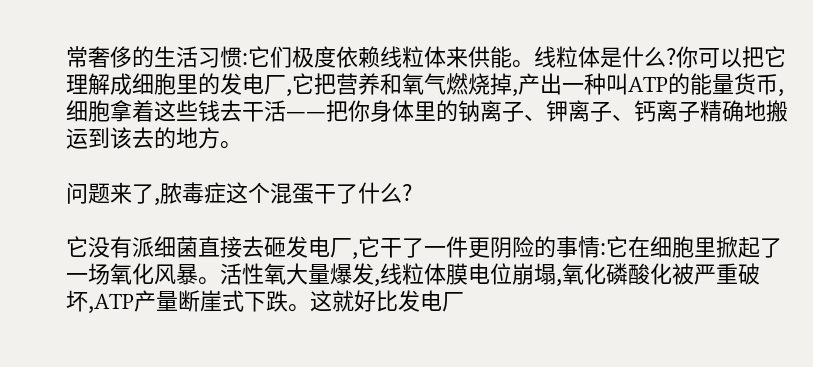常奢侈的生活习惯:它们极度依赖线粒体来供能。线粒体是什么?你可以把它理解成细胞里的发电厂,它把营养和氧气燃烧掉,产出一种叫ATP的能量货币,细胞拿着这些钱去干活——把你身体里的钠离子、钾离子、钙离子精确地搬运到该去的地方。

问题来了,脓毒症这个混蛋干了什么?

它没有派细菌直接去砸发电厂,它干了一件更阴险的事情:它在细胞里掀起了一场氧化风暴。活性氧大量爆发,线粒体膜电位崩塌,氧化磷酸化被严重破坏,ATP产量断崖式下跌。这就好比发电厂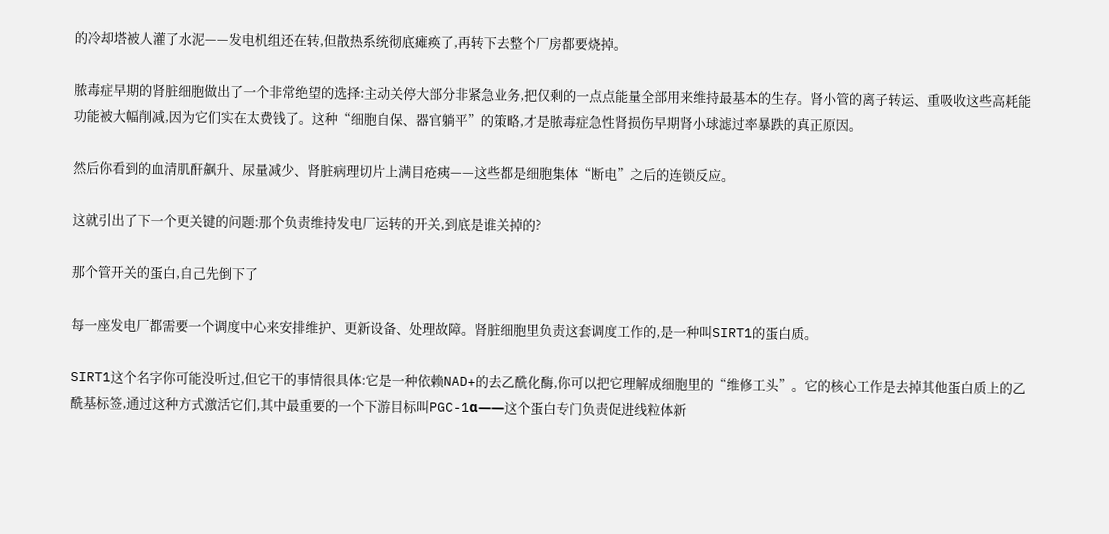的冷却塔被人灌了水泥——发电机组还在转,但散热系统彻底瘫痪了,再转下去整个厂房都要烧掉。

脓毒症早期的肾脏细胞做出了一个非常绝望的选择:主动关停大部分非紧急业务,把仅剩的一点点能量全部用来维持最基本的生存。肾小管的离子转运、重吸收这些高耗能功能被大幅削减,因为它们实在太费钱了。这种“细胞自保、器官躺平”的策略,才是脓毒症急性肾损伤早期肾小球滤过率暴跌的真正原因。

然后你看到的血清肌酐飙升、尿量减少、肾脏病理切片上满目疮痍——这些都是细胞集体“断电”之后的连锁反应。

这就引出了下一个更关键的问题:那个负责维持发电厂运转的开关,到底是谁关掉的?

那个管开关的蛋白,自己先倒下了

每一座发电厂都需要一个调度中心来安排维护、更新设备、处理故障。肾脏细胞里负责这套调度工作的,是一种叫SIRT1的蛋白质。

SIRT1这个名字你可能没听过,但它干的事情很具体:它是一种依赖NAD+的去乙酰化酶,你可以把它理解成细胞里的“维修工头”。它的核心工作是去掉其他蛋白质上的乙酰基标签,通过这种方式激活它们,其中最重要的一个下游目标叫PGC-1α——这个蛋白专门负责促进线粒体新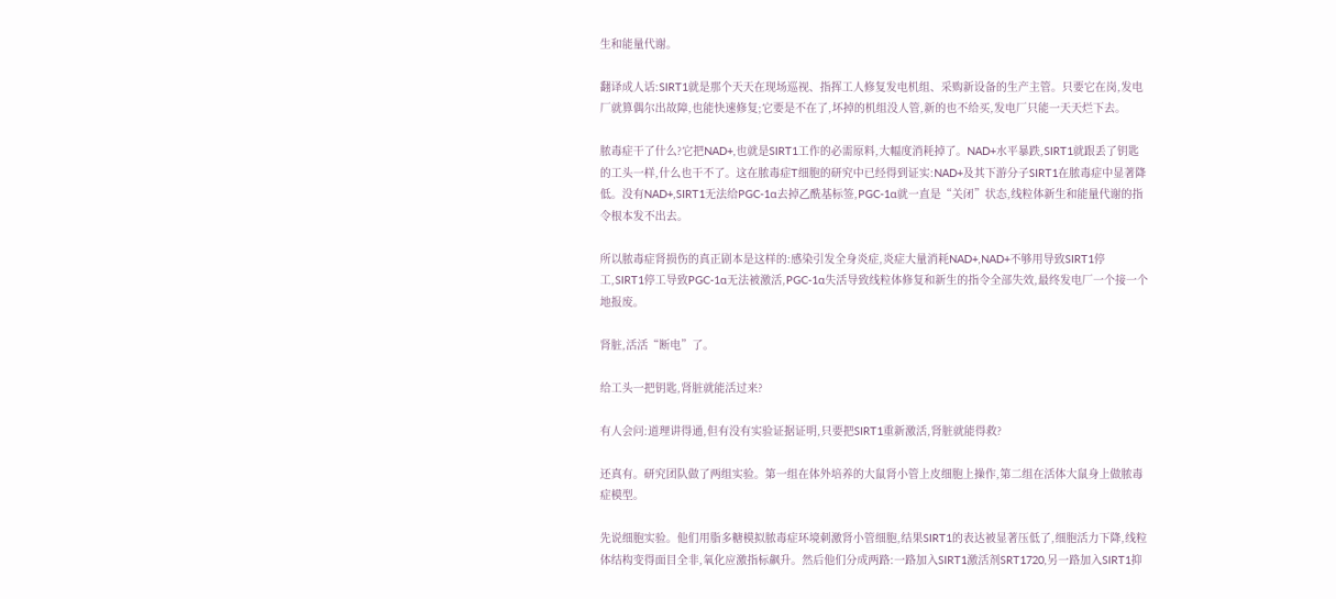生和能量代谢。

翻译成人话:SIRT1就是那个天天在现场巡视、指挥工人修复发电机组、采购新设备的生产主管。只要它在岗,发电厂就算偶尔出故障,也能快速修复;它要是不在了,坏掉的机组没人管,新的也不给买,发电厂只能一天天烂下去。

脓毒症干了什么?它把NAD+,也就是SIRT1工作的必需原料,大幅度消耗掉了。NAD+水平暴跌,SIRT1就跟丢了钥匙的工头一样,什么也干不了。这在脓毒症T细胞的研究中已经得到证实:NAD+及其下游分子SIRT1在脓毒症中显著降低。没有NAD+,SIRT1无法给PGC-1α去掉乙酰基标签,PGC-1α就一直是“关闭”状态,线粒体新生和能量代谢的指令根本发不出去。

所以脓毒症肾损伤的真正剧本是这样的:感染引发全身炎症,炎症大量消耗NAD+,NAD+不够用导致SIRT1停工,SIRT1停工导致PGC-1α无法被激活,PGC-1α失活导致线粒体修复和新生的指令全部失效,最终发电厂一个接一个地报废。

肾脏,活活“断电”了。

给工头一把钥匙,肾脏就能活过来?

有人会问:道理讲得通,但有没有实验证据证明,只要把SIRT1重新激活,肾脏就能得救?

还真有。研究团队做了两组实验。第一组在体外培养的大鼠肾小管上皮细胞上操作,第二组在活体大鼠身上做脓毒症模型。

先说细胞实验。他们用脂多糖模拟脓毒症环境刺激肾小管细胞,结果SIRT1的表达被显著压低了,细胞活力下降,线粒体结构变得面目全非,氧化应激指标飙升。然后他们分成两路:一路加入SIRT1激活剂SRT1720,另一路加入SIRT1抑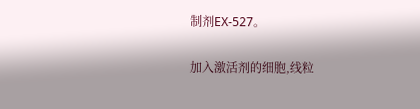制剂EX-527。

加入激活剂的细胞,线粒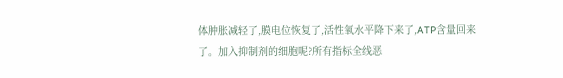体肿胀减轻了,膜电位恢复了,活性氧水平降下来了,ATP含量回来了。加入抑制剂的细胞呢?所有指标全线恶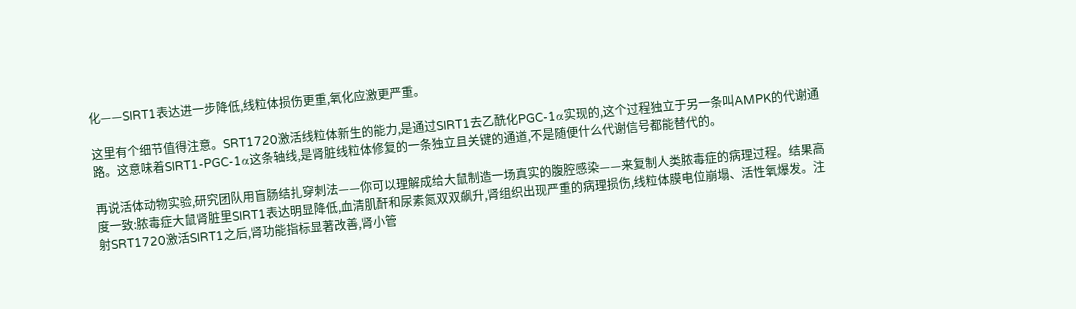化——SIRT1表达进一步降低,线粒体损伤更重,氧化应激更严重。

这里有个细节值得注意。SRT1720激活线粒体新生的能力,是通过SIRT1去乙酰化PGC-1α实现的,这个过程独立于另一条叫AMPK的代谢通路。这意味着SIRT1-PGC-1α这条轴线,是肾脏线粒体修复的一条独立且关键的通道,不是随便什么代谢信号都能替代的。

再说活体动物实验,研究团队用盲肠结扎穿刺法——你可以理解成给大鼠制造一场真实的腹腔感染——来复制人类脓毒症的病理过程。结果高度一致:脓毒症大鼠肾脏里SIRT1表达明显降低,血清肌酐和尿素氮双双飙升,肾组织出现严重的病理损伤,线粒体膜电位崩塌、活性氧爆发。注射SRT1720激活SIRT1之后,肾功能指标显著改善,肾小管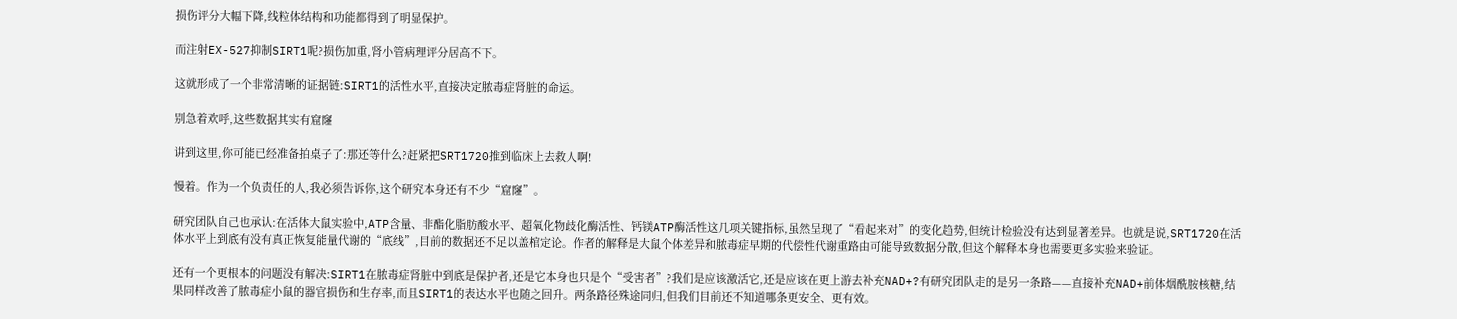损伤评分大幅下降,线粒体结构和功能都得到了明显保护。

而注射EX-527抑制SIRT1呢?损伤加重,肾小管病理评分居高不下。

这就形成了一个非常清晰的证据链:SIRT1的活性水平,直接决定脓毒症肾脏的命运。

别急着欢呼,这些数据其实有窟窿

讲到这里,你可能已经准备拍桌子了:那还等什么?赶紧把SRT1720推到临床上去救人啊!

慢着。作为一个负责任的人,我必须告诉你,这个研究本身还有不少“窟窿”。

研究团队自己也承认:在活体大鼠实验中,ATP含量、非酯化脂肪酸水平、超氧化物歧化酶活性、钙镁ATP酶活性这几项关键指标,虽然呈现了“看起来对”的变化趋势,但统计检验没有达到显著差异。也就是说,SRT1720在活体水平上到底有没有真正恢复能量代谢的“底线”,目前的数据还不足以盖棺定论。作者的解释是大鼠个体差异和脓毒症早期的代偿性代谢重路由可能导致数据分散,但这个解释本身也需要更多实验来验证。

还有一个更根本的问题没有解决:SIRT1在脓毒症肾脏中到底是保护者,还是它本身也只是个“受害者”?我们是应该激活它,还是应该在更上游去补充NAD+?有研究团队走的是另一条路——直接补充NAD+前体烟酰胺核糖,结果同样改善了脓毒症小鼠的器官损伤和生存率,而且SIRT1的表达水平也随之回升。两条路径殊途同归,但我们目前还不知道哪条更安全、更有效。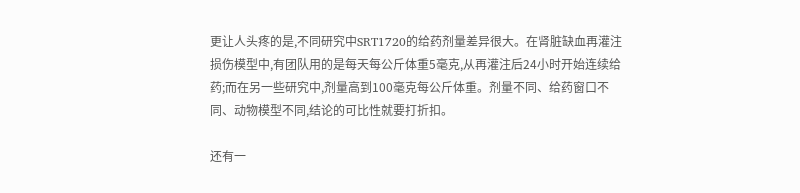更让人头疼的是,不同研究中SRT1720的给药剂量差异很大。在肾脏缺血再灌注损伤模型中,有团队用的是每天每公斤体重5毫克,从再灌注后24小时开始连续给药;而在另一些研究中,剂量高到100毫克每公斤体重。剂量不同、给药窗口不同、动物模型不同,结论的可比性就要打折扣。

还有一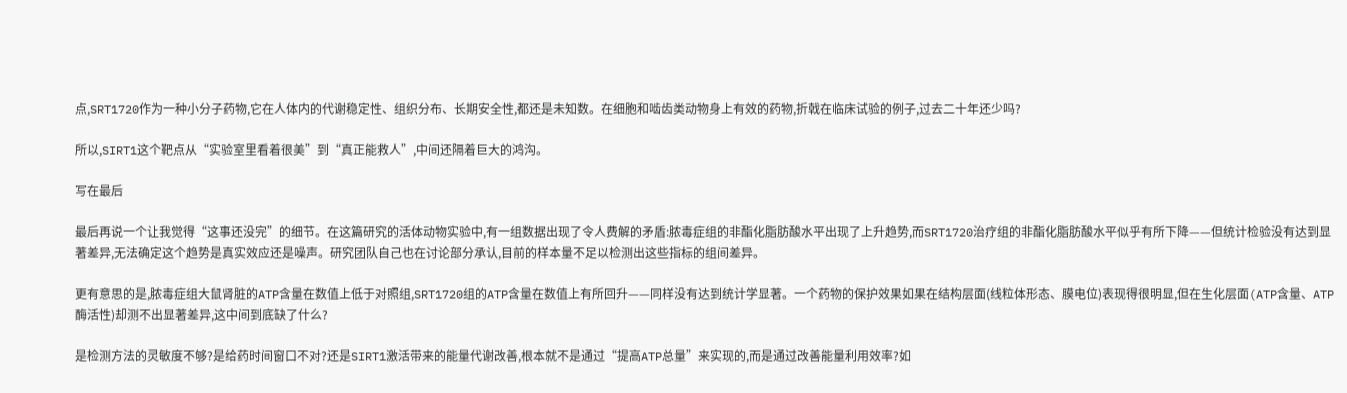点,SRT1720作为一种小分子药物,它在人体内的代谢稳定性、组织分布、长期安全性,都还是未知数。在细胞和啮齿类动物身上有效的药物,折戟在临床试验的例子,过去二十年还少吗?

所以,SIRT1这个靶点从“实验室里看着很美”到“真正能救人”,中间还隔着巨大的鸿沟。

写在最后

最后再说一个让我觉得“这事还没完”的细节。在这篇研究的活体动物实验中,有一组数据出现了令人费解的矛盾:脓毒症组的非酯化脂肪酸水平出现了上升趋势,而SRT1720治疗组的非酯化脂肪酸水平似乎有所下降——但统计检验没有达到显著差异,无法确定这个趋势是真实效应还是噪声。研究团队自己也在讨论部分承认,目前的样本量不足以检测出这些指标的组间差异。

更有意思的是,脓毒症组大鼠肾脏的ATP含量在数值上低于对照组,SRT1720组的ATP含量在数值上有所回升——同样没有达到统计学显著。一个药物的保护效果如果在结构层面(线粒体形态、膜电位)表现得很明显,但在生化层面(ATP含量、ATP酶活性)却测不出显著差异,这中间到底缺了什么?

是检测方法的灵敏度不够?是给药时间窗口不对?还是SIRT1激活带来的能量代谢改善,根本就不是通过“提高ATP总量”来实现的,而是通过改善能量利用效率?如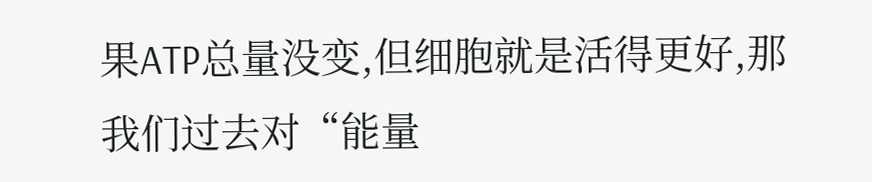果ATP总量没变,但细胞就是活得更好,那我们过去对“能量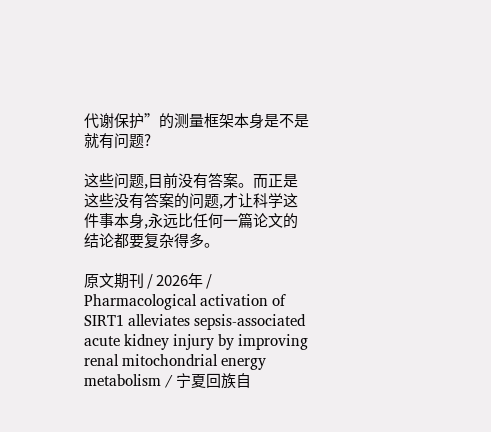代谢保护”的测量框架本身是不是就有问题?

这些问题,目前没有答案。而正是这些没有答案的问题,才让科学这件事本身,永远比任何一篇论文的结论都要复杂得多。

原文期刊 / 2026年 / Pharmacological activation of SIRT1 alleviates sepsis-associated acute kidney injury by improving renal mitochondrial energy metabolism / 宁夏回族自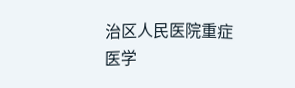治区人民医院重症医学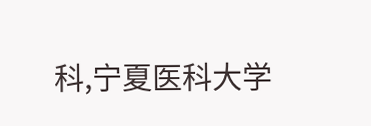科,宁夏医科大学